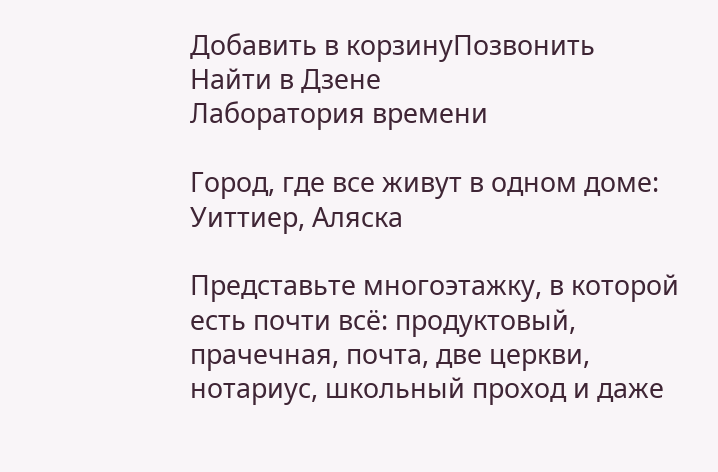Добавить в корзинуПозвонить
Найти в Дзене
Лаборатория времени

Город, где все живут в одном доме: Уиттиер, Аляска

Представьте многоэтажку, в которой есть почти всё: продуктовый, прачечная, почта, две церкви, нотариус, школьный проход и даже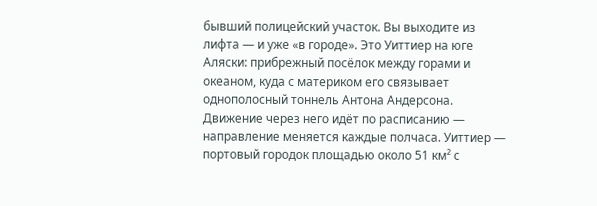бывший полицейский участок. Вы выходите из лифта — и уже «в городе». Это Уиттиер на юге Аляски: прибрежный посёлок между горами и океаном, куда с материком его связывает однополосный тоннель Антона Андерсона. Движение через него идёт по расписанию — направление меняется каждые полчаса. Уиттиер — портовый городок площадью около 51 км² с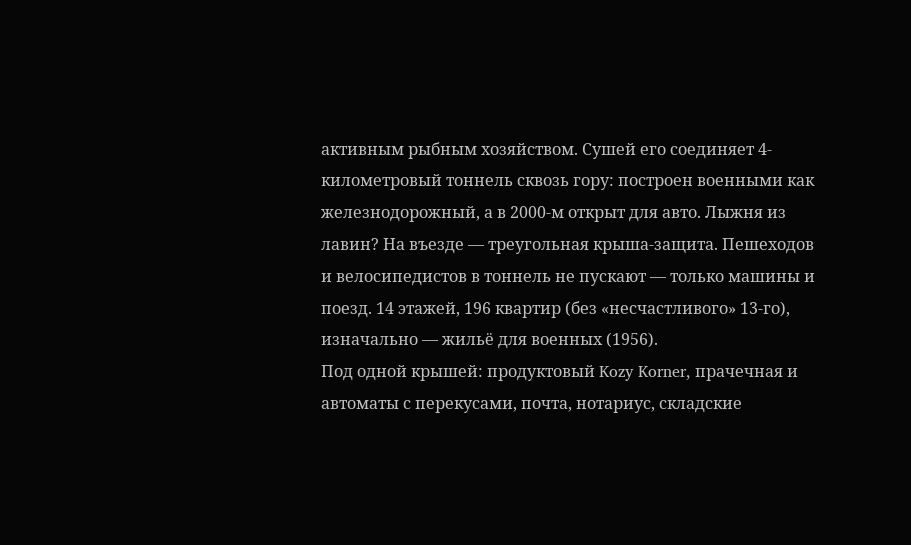активным рыбным хозяйством. Сушей его соединяет 4-километровый тоннель сквозь гору: построен военными как железнодорожный, а в 2000-м открыт для авто. Лыжня из лавин? На въезде — треугольная крыша-защита. Пешеходов и велосипедистов в тоннель не пускают — только машины и поезд. 14 этажей, 196 квартир (без «несчастливого» 13-го), изначально — жильё для военных (1956).
Под одной крышей: продуктовый Kozy Korner, прачечная и автоматы с перекусами, почта, нотариус, складские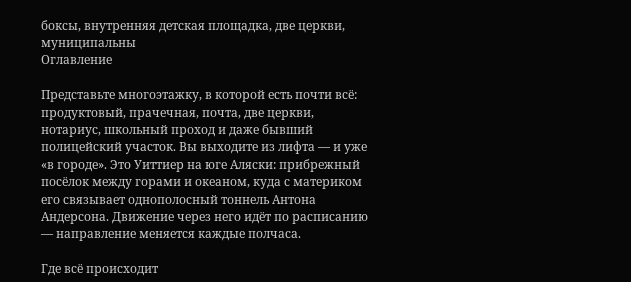боксы, внутренняя детская площадка, две церкви, муниципальны
Оглавление

Представьте многоэтажку, в которой есть почти всё: продуктовый, прачечная, почта, две церкви, нотариус, школьный проход и даже бывший полицейский участок. Вы выходите из лифта — и уже «в городе». Это Уиттиер на юге Аляски: прибрежный посёлок между горами и океаном, куда с материком его связывает однополосный тоннель Антона Андерсона. Движение через него идёт по расписанию — направление меняется каждые полчаса.

Где всё происходит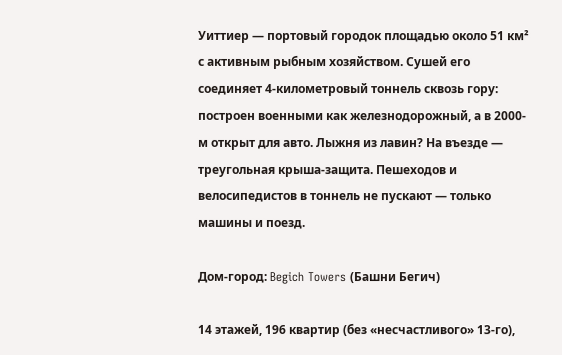Уиттиер — портовый городок площадью около 51 км² с активным рыбным хозяйством. Сушей его соединяет 4-километровый тоннель сквозь гору: построен военными как железнодорожный, а в 2000-м открыт для авто. Лыжня из лавин? На въезде — треугольная крыша-защита. Пешеходов и велосипедистов в тоннель не пускают — только машины и поезд.

Дом-город: Begich Towers (Башни Бегич)

14 этажей, 196 квартир (без «несчастливого» 13-го),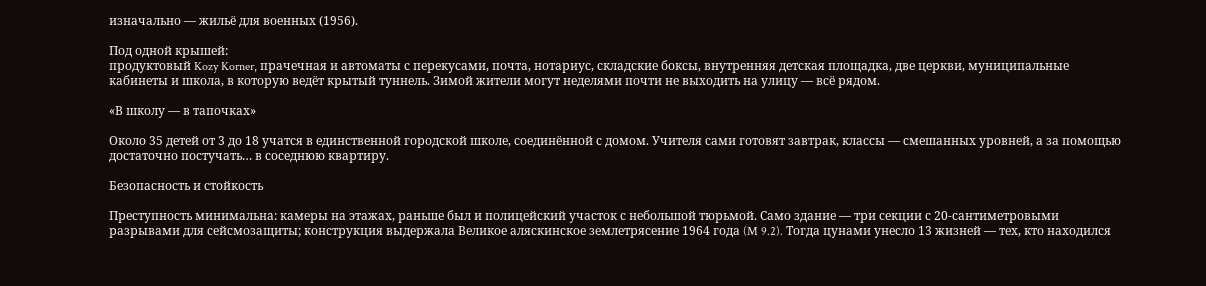изначально — жильё для военных (1956).

Под одной крышей:
продуктовый Kozy Korner, прачечная и автоматы с перекусами, почта, нотариус, складские боксы, внутренняя детская площадка, две церкви, муниципальные кабинеты и школа, в которую ведёт крытый туннель. Зимой жители могут неделями почти не выходить на улицу — всё рядом.

«В школу — в тапочках»

Около 35 детей от 3 до 18 учатся в единственной городской школе, соединённой с домом. Учителя сами готовят завтрак, классы — смешанных уровней, а за помощью достаточно постучать… в соседнюю квартиру.

Безопасность и стойкость

Преступность минимальна: камеры на этажах, раньше был и полицейский участок с небольшой тюрьмой. Само здание — три секции с 20-сантиметровыми разрывами для сейсмозащиты; конструкция выдержала Великое аляскинское землетрясение 1964 года (M 9.2). Тогда цунами унесло 13 жизней — тех, кто находился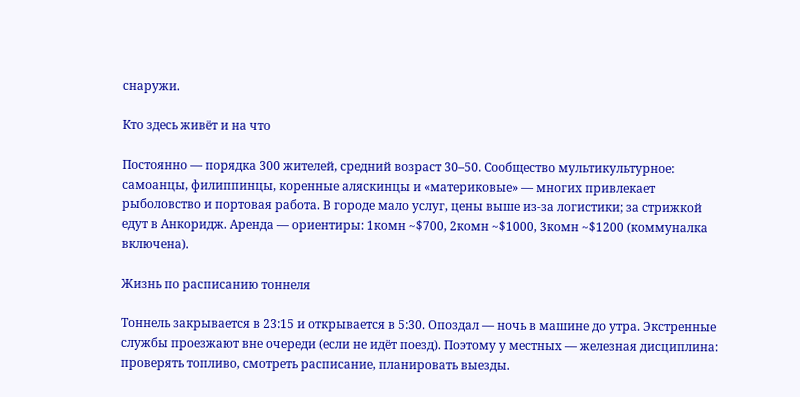снаружи.

Кто здесь живёт и на что

Постоянно — порядка 300 жителей, средний возраст 30–50. Сообщество мультикультурное: самоанцы, филиппинцы, коренные аляскинцы и «материковые» — многих привлекает рыболовство и портовая работа. В городе мало услуг, цены выше из-за логистики; за стрижкой едут в Анкоридж. Аренда — ориентиры: 1комн ~$700, 2комн ~$1000, 3комн ~$1200 (коммуналка включена).

Жизнь по расписанию тоннеля

Тоннель закрывается в 23:15 и открывается в 5:30. Опоздал — ночь в машине до утра. Экстренные службы проезжают вне очереди (если не идёт поезд). Поэтому у местных — железная дисциплина: проверять топливо, смотреть расписание, планировать выезды.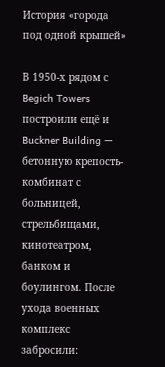История «города под одной крышей»

В 1950-х рядом с Begich Towers построили ещё и Buckner Building — бетонную крепость-комбинат с больницей, стрельбищами, кинотеатром, банком и боулингом. После ухода военных комплекс забросили: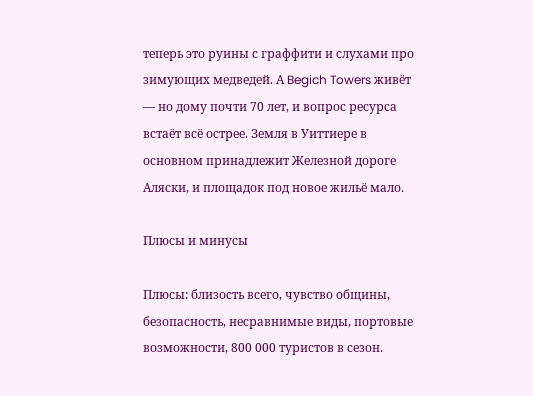теперь это руины с граффити и слухами про зимующих медведей. А Begich Towers живёт — но дому почти 70 лет, и вопрос ресурса встаёт всё острее. Земля в Уиттиере в основном принадлежит Железной дороге Аляски, и площадок под новое жильё мало.

Плюсы и минусы

Плюсы: близость всего, чувство общины, безопасность, несравнимые виды, портовые возможности, 800 000 туристов в сезон.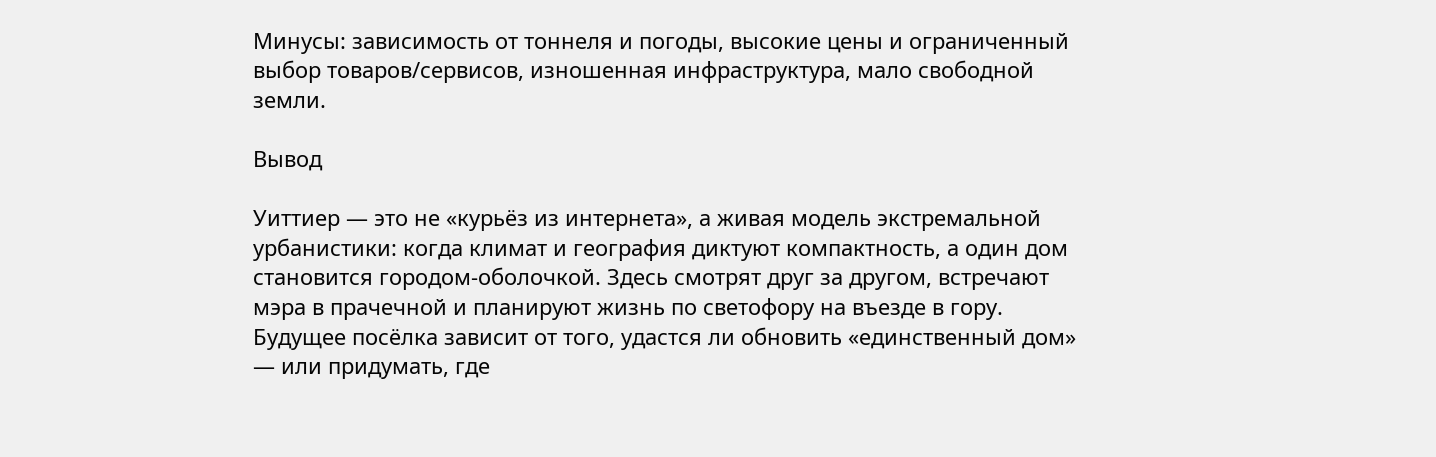Минусы: зависимость от тоннеля и погоды, высокие цены и ограниченный выбор товаров/сервисов, изношенная инфраструктура, мало свободной земли.

Вывод

Уиттиер — это не «курьёз из интернета», а живая модель экстремальной урбанистики: когда климат и география диктуют компактность, а один дом становится городом-оболочкой. Здесь смотрят друг за другом, встречают мэра в прачечной и планируют жизнь по светофору на въезде в гору. Будущее посёлка зависит от того, удастся ли обновить «единственный дом» — или придумать, где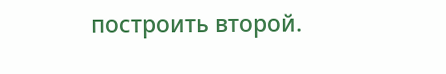построить второй.